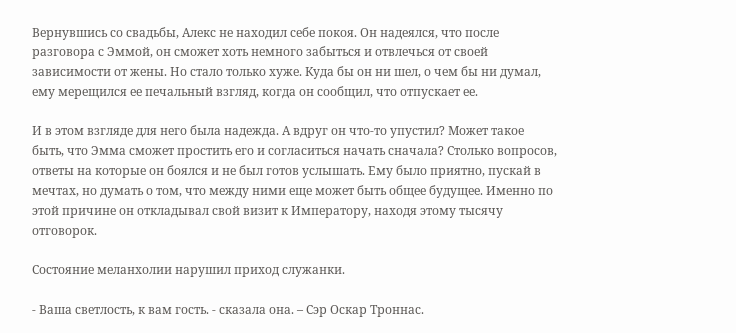Вернувшись со свадьбы, Алекс не находил себе покоя. Он надеялся, что после разговора с Эммой, он сможет хоть немного забыться и отвлечься от своей зависимости от жены. Но стало только хуже. Куда бы он ни шел, о чем бы ни думал, ему мерещился ее печальный взгляд, когда он сообщил, что отпускает ее.

И в этом взгляде для него была надежда. А вдруг он что-то упустил? Может такое быть, что Эмма сможет простить его и согласиться начать сначала? Столько вопросов, ответы на которые он боялся и не был готов услышать. Ему было приятно, пускай в мечтах, но думать о том, что между ними еще может быть общее будущее. Именно по этой причине он откладывал свой визит к Императору, находя этому тысячу отговорок.

Состояние меланхолии нарушил приход служанки.

- Ваша светлость, к вам гость. - сказала она. – Сэр Оскар Троннас.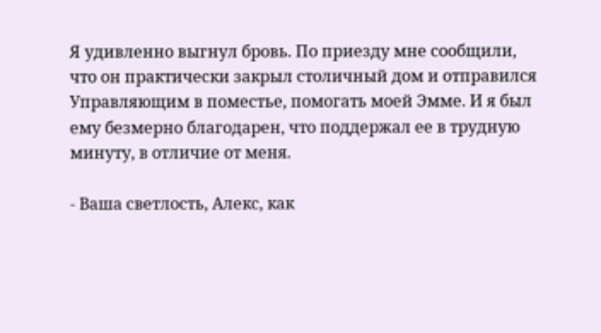Я удивленно выгнул бровь. По приезду мне сообщили, что он практически закрыл столичный дом и отправился Управляющим в поместье, помогать моей Эмме. И я был ему безмерно благодарен, что поддержал ее в трудную минуту, в отличие от меня.

- Ваша светлость, Алекс, как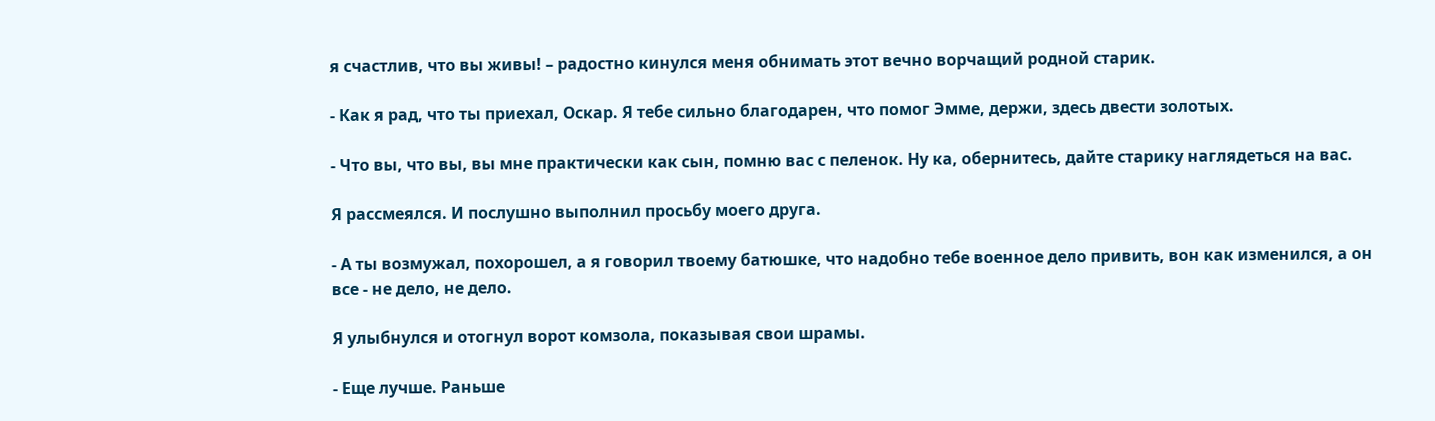я счастлив, что вы живы! – радостно кинулся меня обнимать этот вечно ворчащий родной старик.

- Как я рад, что ты приехал, Оскар. Я тебе сильно благодарен, что помог Эмме, держи, здесь двести золотых.

- Что вы, что вы, вы мне практически как сын, помню вас с пеленок. Ну ка, обернитесь, дайте старику наглядеться на вас.

Я рассмеялся. И послушно выполнил просьбу моего друга.

- А ты возмужал, похорошел, а я говорил твоему батюшке, что надобно тебе военное дело привить, вон как изменился, а он все - не дело, не дело.

Я улыбнулся и отогнул ворот комзола, показывая свои шрамы.

- Еще лучше. Раньше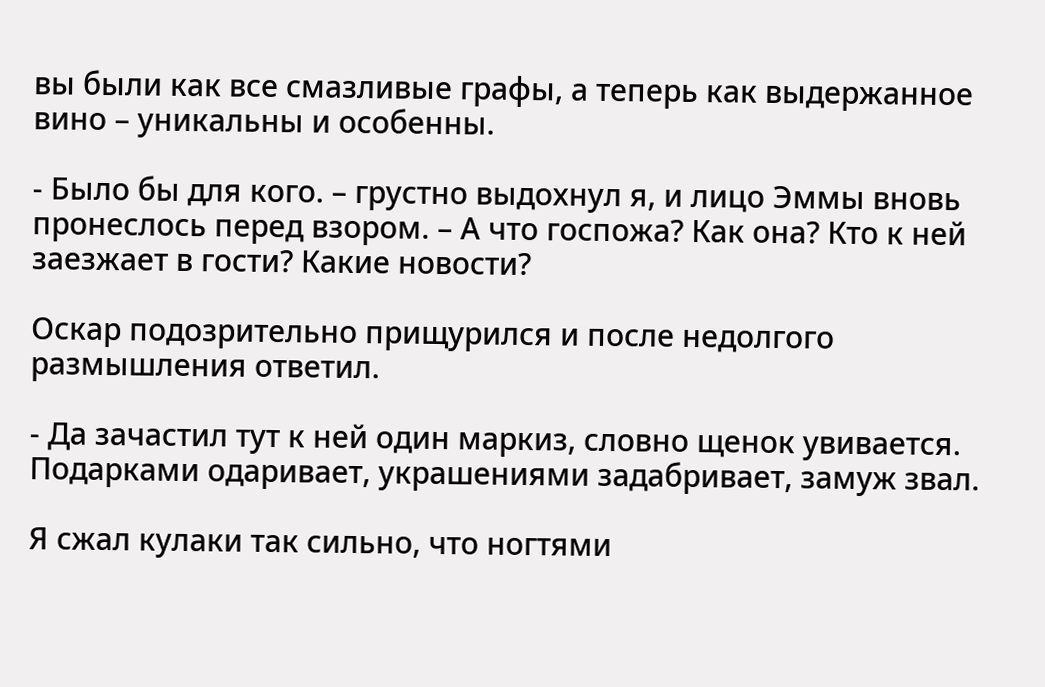вы были как все смазливые графы, а теперь как выдержанное вино – уникальны и особенны.

- Было бы для кого. – грустно выдохнул я, и лицо Эммы вновь пронеслось перед взором. – А что госпожа? Как она? Кто к ней заезжает в гости? Какие новости?

Оскар подозрительно прищурился и после недолгого размышления ответил.

- Да зачастил тут к ней один маркиз, словно щенок увивается. Подарками одаривает, украшениями задабривает, замуж звал.

Я сжал кулаки так сильно, что ногтями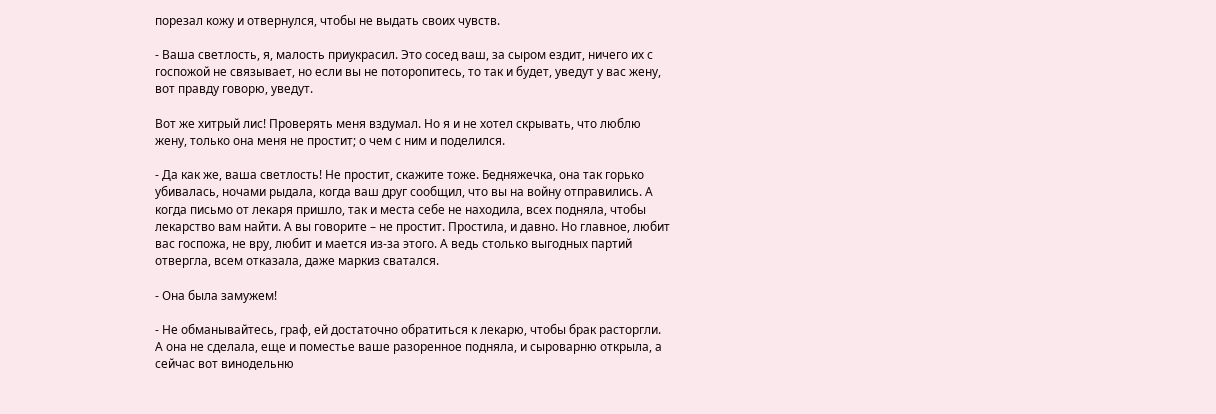порезал кожу и отвернулся, чтобы не выдать своих чувств.

- Ваша светлость, я, малость приукрасил. Это сосед ваш, за сыром ездит, ничего их с госпожой не связывает, но если вы не поторопитесь, то так и будет, уведут у вас жену, вот правду говорю, уведут.

Вот же хитрый лис! Проверять меня вздумал. Но я и не хотел скрывать, что люблю жену, только она меня не простит; о чем с ним и поделился.

- Да как же, ваша светлость! Не простит, скажите тоже. Бедняжечка, она так горько убивалась, ночами рыдала, когда ваш друг сообщил, что вы на войну отправились. А когда письмо от лекаря пришло, так и места себе не находила, всех подняла, чтобы лекарство вам найти. А вы говорите – не простит. Простила, и давно. Но главное, любит вас госпожа, не вру, любит и мается из-за этого. А ведь столько выгодных партий отвергла, всем отказала, даже маркиз сватался.

- Она была замужем!

- Не обманывайтесь, граф, ей достаточно обратиться к лекарю, чтобы брак расторгли. А она не сделала, еще и поместье ваше разоренное подняла, и сыроварню открыла, а сейчас вот винодельню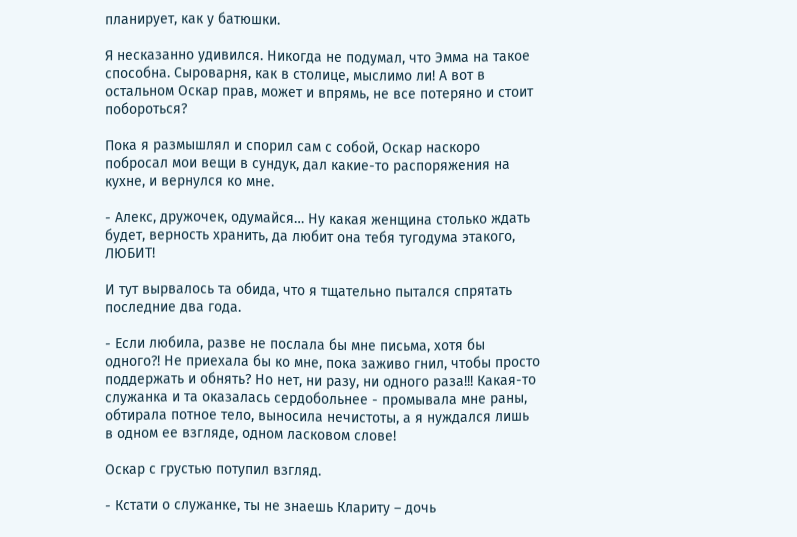планирует, как у батюшки.

Я несказанно удивился. Никогда не подумал, что Эмма на такое способна. Сыроварня, как в столице, мыслимо ли! А вот в остальном Оскар прав, может и впрямь, не все потеряно и стоит побороться?

Пока я размышлял и спорил сам с собой, Оскар наскоро побросал мои вещи в сундук, дал какие-то распоряжения на кухне, и вернулся ко мне.

- Алекс, дружочек, одумайся… Ну какая женщина столько ждать будет, верность хранить, да любит она тебя тугодума этакого, ЛЮБИТ!

И тут вырвалось та обида, что я тщательно пытался спрятать последние два года.

- Если любила, разве не послала бы мне письма, хотя бы одного?! Не приехала бы ко мне, пока заживо гнил, чтобы просто поддержать и обнять? Но нет, ни разу, ни одного раза!!! Какая-то служанка и та оказалась сердобольнее - промывала мне раны, обтирала потное тело, выносила нечистоты, а я нуждался лишь в одном ее взгляде, одном ласковом слове!

Оскар с грустью потупил взгляд.

- Кстати о служанке, ты не знаешь Клариту – дочь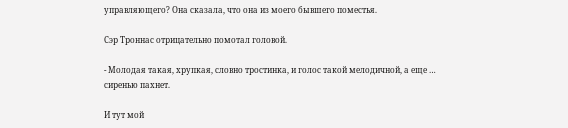управляющего? Она сказала, что она из моего бывшего поместья.

Сэр Троннас отрицательно помотал головой.

- Молодая такая, хрупкая, словно тростинка, и голос такой мелодичной, а еще … сиренью пахнет.

И тут мой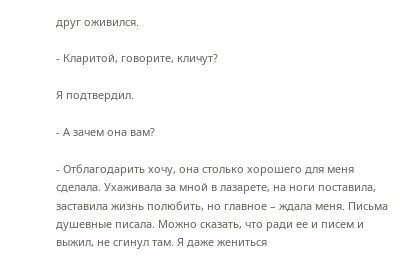друг оживился.

- Кларитой, говорите, кличут?

Я подтвердил.

- А зачем она вам?

- Отблагодарить хочу, она столько хорошего для меня сделала. Ухаживала за мной в лазарете, на ноги поставила, заставила жизнь полюбить, но главное – ждала меня. Письма душевные писала. Можно сказать, что ради ее и писем и выжил, не сгинул там. Я даже жениться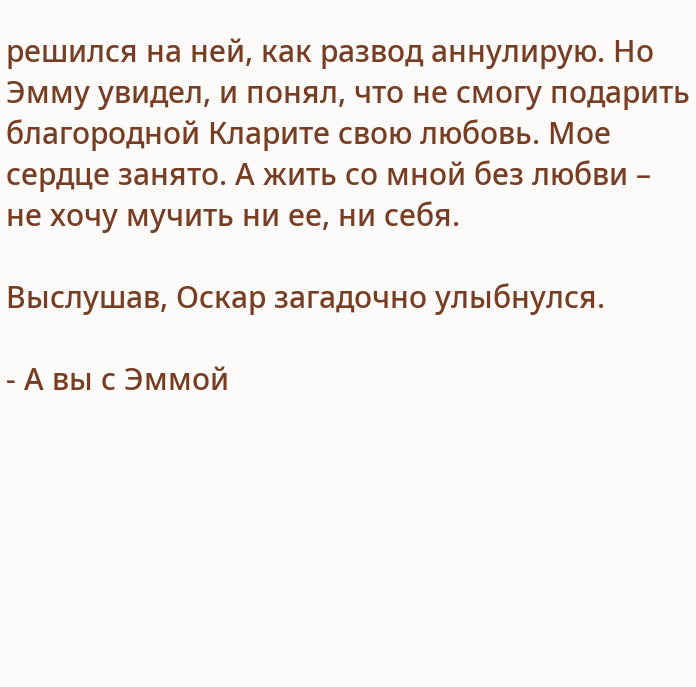решился на ней, как развод аннулирую. Но Эмму увидел, и понял, что не смогу подарить благородной Кларите свою любовь. Мое сердце занято. А жить со мной без любви – не хочу мучить ни ее, ни себя.

Выслушав, Оскар загадочно улыбнулся.

- А вы с Эммой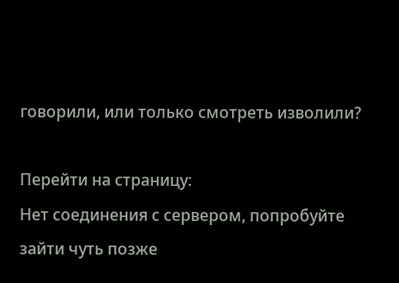говорили, или только смотреть изволили?

Перейти на страницу:
Нет соединения с сервером, попробуйте зайти чуть позже